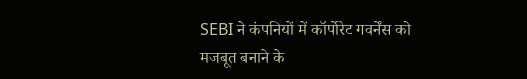SEBI ने कंपनियों में कॉर्पोरेट गवर्नेंस को मजबूत बनाने के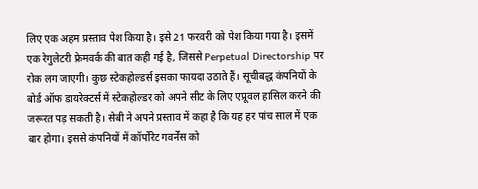लिए एक अहम प्रस्ताव पेश किया है। इसे 21 फरवरी को पेश किया गया है। इसमें एक रेगुलेटरी फ्रेमवर्क की बात कही गई है, जिससे Perpetual Directorship पर रोक लग जाएगी। कुछ स्टेकहोल्डर्स इसका फायदा उठाते हैं। सूचीबद्ध कंपनियों के बोर्ड ऑफ डायरेक्टर्स में स्टेकहोल्डर को अपने सीट के लिए एप्रूवल हासिल करने की जरूरत पड़ सकती है। सेबी ने अपने प्रस्ताव में कहा है कि यह हर पांच साल में एक बार होगा। इससे कंपनियों में कॉर्पोरेट गवर्नेंस को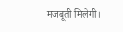मजबूती मिलेगी।